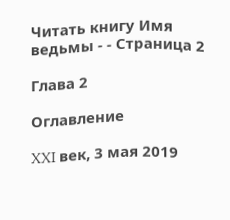Читать книгу Имя ведьмы - - Страница 2

Глава 2

Оглавление

XXI век, 3 мая 2019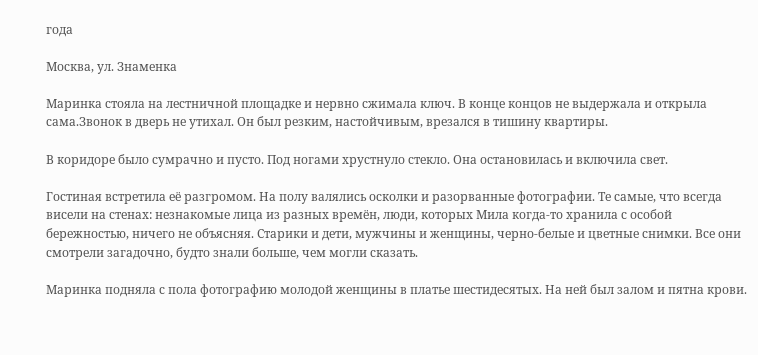года

Москва, ул. Знаменка

Маринка стояла на лестничной площадке и нервно сжимала ключ. В конце концов не выдержала и открыла сама.Звонок в дверь не утихал. Он был резким, настойчивым, врезался в тишину квартиры.

В коридоре было сумрачно и пусто. Под ногами хрустнуло стекло. Она остановилась и включила свет.

Гостиная встретила её разгромом. На полу валялись осколки и разорванные фотографии. Те самые, что всегда висели на стенах: незнакомые лица из разных времён, люди, которых Мила когда-то хранила с особой бережностью, ничего не объясняя. Старики и дети, мужчины и женщины, черно-белые и цветные снимки. Все они смотрели загадочно, будто знали больше, чем могли сказать.

Маринка подняла с пола фотографию молодой женщины в платье шестидесятых. На ней был залом и пятна крови.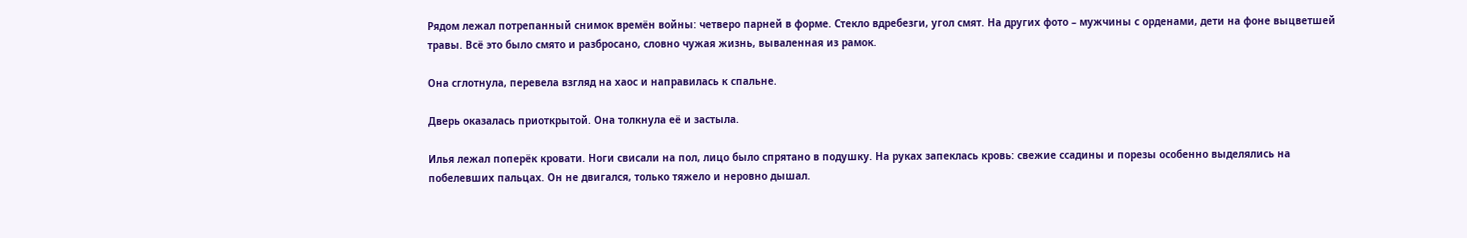Рядом лежал потрепанный снимок времён войны: четверо парней в форме. Стекло вдребезги, угол смят. На других фото – мужчины с орденами, дети на фоне выцветшей травы. Всё это было смято и разбросано, словно чужая жизнь, вываленная из рамок.

Она сглотнула, перевела взгляд на хаос и направилась к спальне.

Дверь оказалась приоткрытой. Она толкнула её и застыла.

Илья лежал поперёк кровати. Ноги свисали на пол, лицо было спрятано в подушку. На руках запеклась кровь: свежие ссадины и порезы особенно выделялись на побелевших пальцах. Он не двигался, только тяжело и неровно дышал.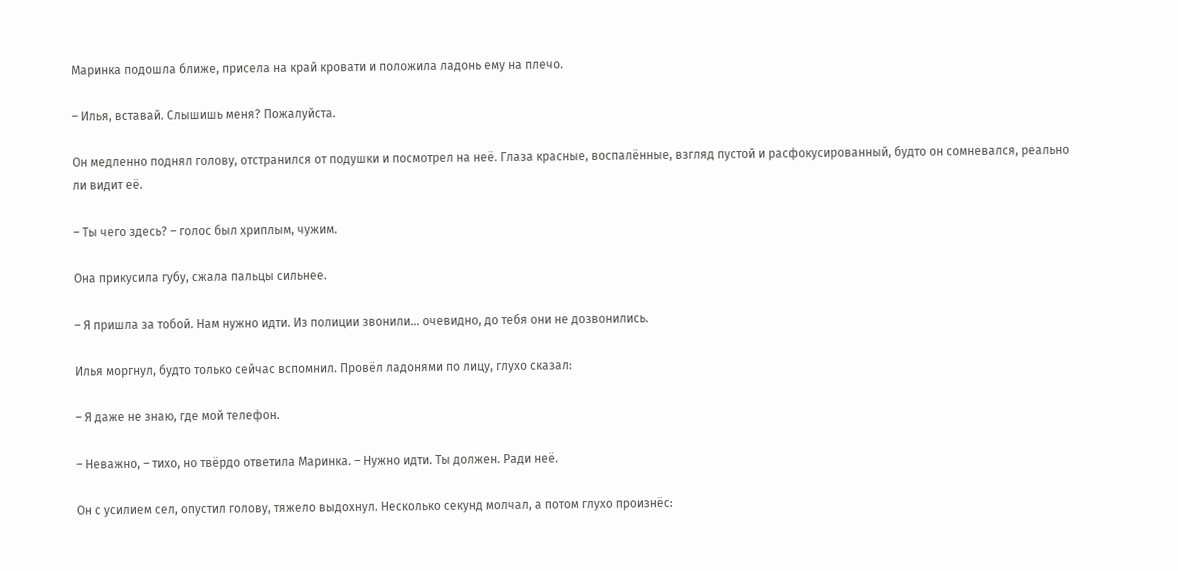Маринка подошла ближе, присела на край кровати и положила ладонь ему на плечо.

– Илья, вставай. Слышишь меня? Пожалуйста.

Он медленно поднял голову, отстранился от подушки и посмотрел на неё. Глаза красные, воспалённые, взгляд пустой и расфокусированный, будто он сомневался, реально ли видит её.

– Ты чего здесь? – голос был хриплым, чужим.

Она прикусила губу, сжала пальцы сильнее.

– Я пришла за тобой. Нам нужно идти. Из полиции звонили… очевидно, до тебя они не дозвонились.

Илья моргнул, будто только сейчас вспомнил. Провёл ладонями по лицу, глухо сказал:

– Я даже не знаю, где мой телефон.

– Неважно, – тихо, но твёрдо ответила Маринка. – Нужно идти. Ты должен. Ради неё.

Он с усилием сел, опустил голову, тяжело выдохнул. Несколько секунд молчал, а потом глухо произнёс: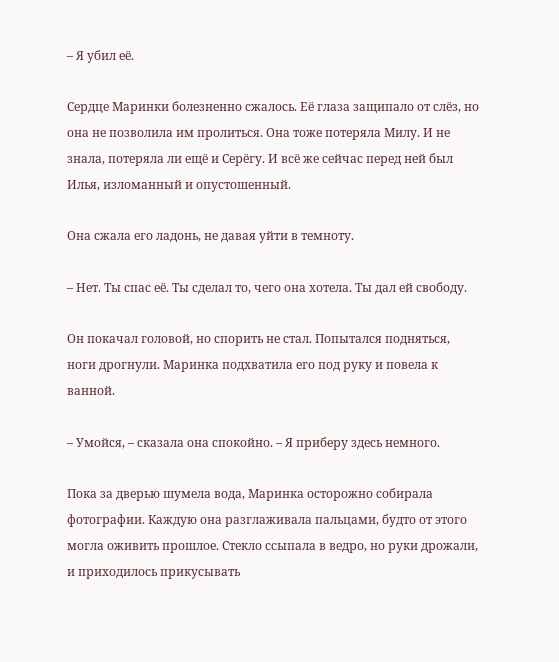– Я убил её.

Сердце Маринки болезненно сжалось. Её глаза защипало от слёз, но она не позволила им пролиться. Она тоже потеряла Милу. И не знала, потеряла ли ещё и Серёгу. И всё же сейчас перед ней был Илья, изломанный и опустошенный.

Она сжала его ладонь, не давая уйти в темноту.

– Нет. Ты спас её. Ты сделал то, чего она хотела. Ты дал ей свободу.

Он покачал головой, но спорить не стал. Попытался подняться, ноги дрогнули. Маринка подхватила его под руку и повела к ванной.

– Умойся, – сказала она спокойно. – Я приберу здесь немного.

Пока за дверью шумела вода, Маринка осторожно собирала фотографии. Каждую она разглаживала пальцами, будто от этого могла оживить прошлое. Стекло ссыпала в ведро, но руки дрожали, и приходилось прикусывать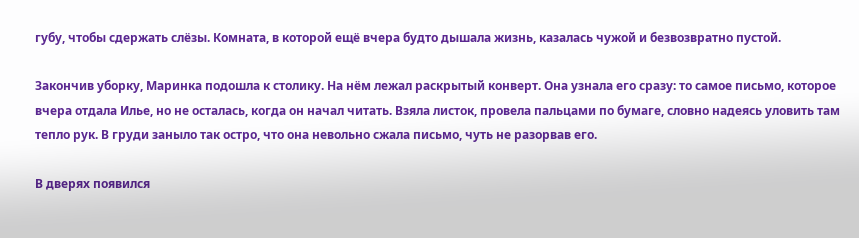губу, чтобы сдержать слёзы. Комната, в которой ещё вчера будто дышала жизнь, казалась чужой и безвозвратно пустой.

Закончив уборку, Маринка подошла к столику. На нём лежал раскрытый конверт. Она узнала его сразу: то самое письмо, которое вчера отдала Илье, но не осталась, когда он начал читать. Взяла листок, провела пальцами по бумаге, словно надеясь уловить там тепло рук. В груди заныло так остро, что она невольно сжала письмо, чуть не разорвав его.

В дверях появился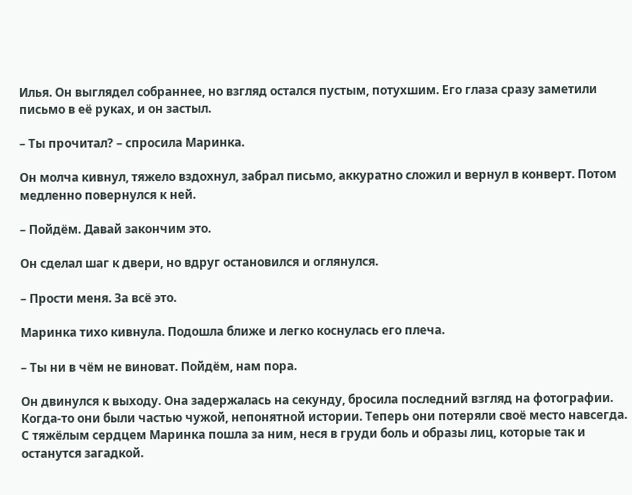Илья. Он выглядел собраннее, но взгляд остался пустым, потухшим. Его глаза сразу заметили письмо в её руках, и он застыл.

– Ты прочитал? – спросила Маринка.

Он молча кивнул, тяжело вздохнул, забрал письмо, аккуратно сложил и вернул в конверт. Потом медленно повернулся к ней.

– Пойдём. Давай закончим это.

Он сделал шаг к двери, но вдруг остановился и оглянулся.

– Прости меня. За всё это.

Маринка тихо кивнула. Подошла ближе и легко коснулась его плеча.

– Ты ни в чём не виноват. Пойдём, нам пора.

Он двинулся к выходу. Она задержалась на секунду, бросила последний взгляд на фотографии. Когда-то они были частью чужой, непонятной истории. Теперь они потеряли своё место навсегда. С тяжёлым сердцем Маринка пошла за ним, неся в груди боль и образы лиц, которые так и останутся загадкой.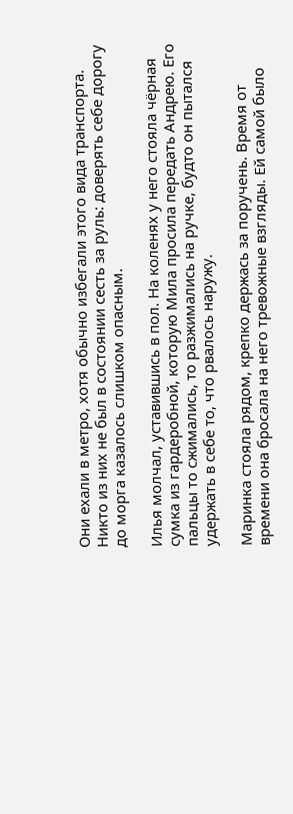Они ехали в метро, хотя обычно избегали этого вида транспорта. Никто из них не был в состоянии сесть за руль: доверять себе дорогу до морга казалось слишком опасным.

Илья молчал, уставившись в пол. На коленях у него стояла чёрная сумка из гардеробной, которую Мила просила передать Андрею. Его пальцы то сжимались, то разжимались на ручке, будто он пытался удержать в себе то, что рвалось наружу.

Маринка стояла рядом, крепко держась за поручень. Время от времени она бросала на него тревожные взгляды. Ей самой было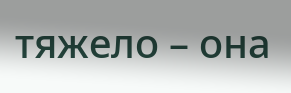тяжело – она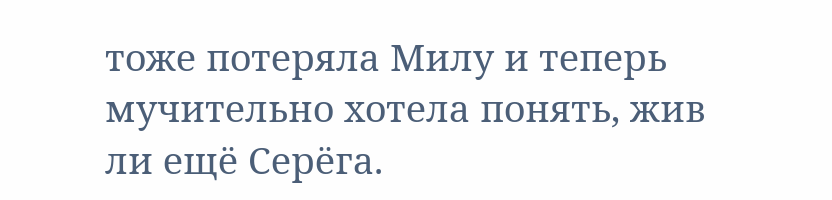тоже потеряла Милу и теперь мучительно хотела понять, жив ли ещё Серёга.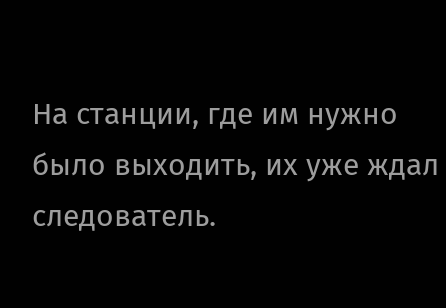На станции, где им нужно было выходить, их уже ждал следователь.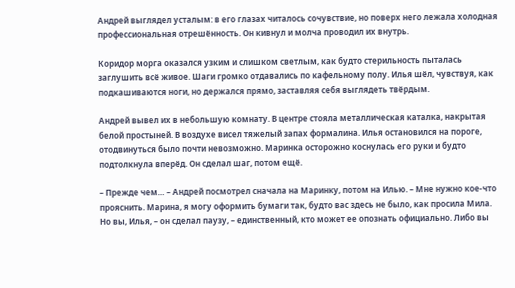Андрей выглядел усталым: в его глазах читалось сочувствие, но поверх него лежала холодная профессиональная отрешённость. Он кивнул и молча проводил их внутрь.

Коридор морга оказался узким и слишком светлым, как будто стерильность пыталась заглушить всё живое. Шаги громко отдавались по кафельному полу. Илья шёл, чувствуя, как подкашиваются ноги, но держался прямо, заставляя себя выглядеть твёрдым.

Андрей вывел их в небольшую комнату. В центре стояла металлическая каталка, накрытая белой простыней. В воздухе висел тяжелый запах формалина. Илья остановился на пороге, отодвинуться было почти невозможно. Маринка осторожно коснулась его руки и будто подтолкнула вперёд. Он сделал шаг, потом ещё.

– Прежде чем… – Андрей посмотрел сначала на Маринку, потом на Илью. – Мне нужно кое-что прояснить. Марина, я могу оформить бумаги так, будто вас здесь не было, как просила Мила. Но вы, Илья, – он сделал паузу, – единственный, кто может ее опознать официально. Либо вы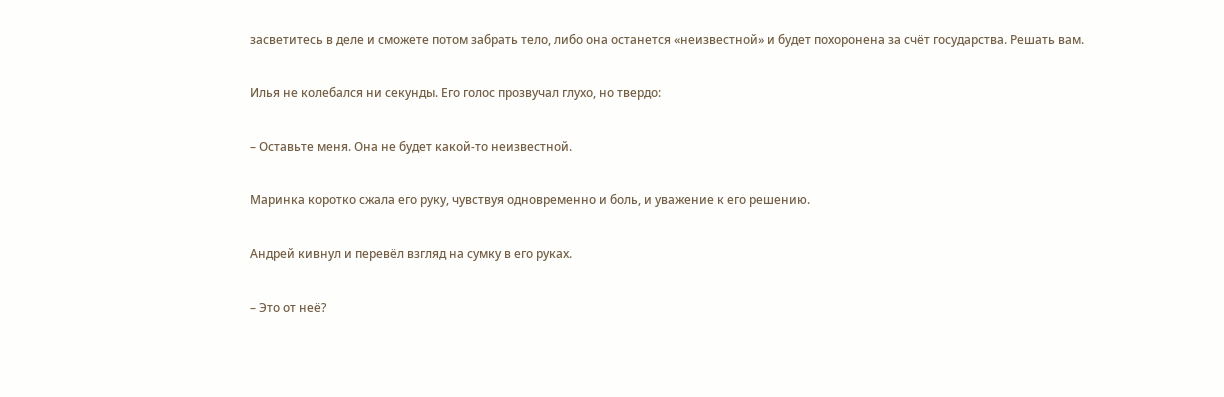засветитесь в деле и сможете потом забрать тело, либо она останется «неизвестной» и будет похоронена за счёт государства. Решать вам.

Илья не колебался ни секунды. Его голос прозвучал глухо, но твердо:

– Оставьте меня. Она не будет какой-то неизвестной.

Маринка коротко сжала его руку, чувствуя одновременно и боль, и уважение к его решению.

Андрей кивнул и перевёл взгляд на сумку в его руках.

– Это от неё?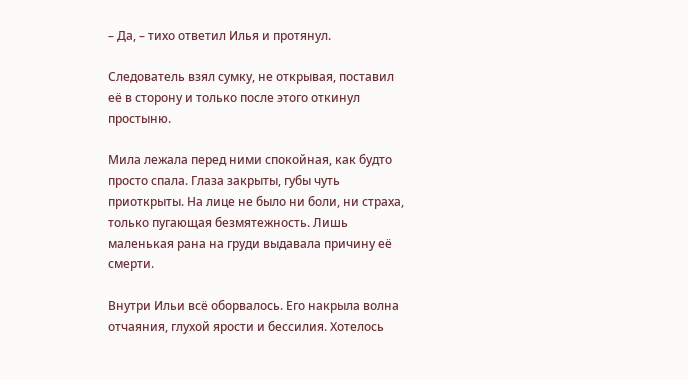– Да, – тихо ответил Илья и протянул.

Следователь взял сумку, не открывая, поставил её в сторону и только после этого откинул простыню.

Мила лежала перед ними спокойная, как будто просто спала. Глаза закрыты, губы чуть приоткрыты. На лице не было ни боли, ни страха, только пугающая безмятежность. Лишь маленькая рана на груди выдавала причину её смерти.

Внутри Ильи всё оборвалось. Его накрыла волна отчаяния, глухой ярости и бессилия. Хотелось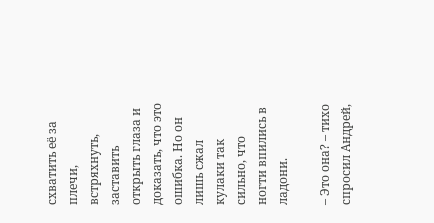схватить её за плечи, встряхнуть, заставить открыть глаза и доказать, что это ошибка. Но он лишь сжал кулаки так сильно, что ногти впились в ладони.

– Это она? – тихо спросил Андрей,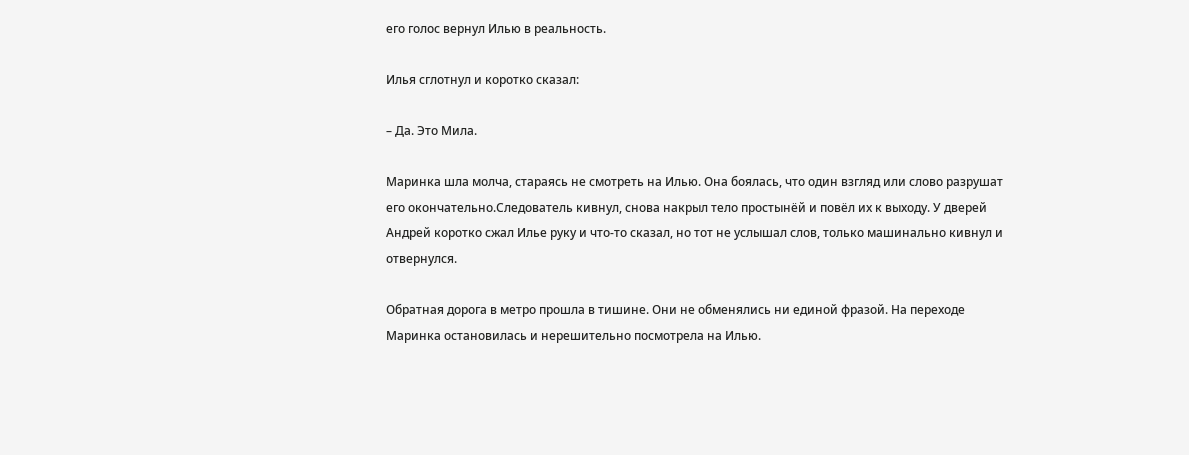его голос вернул Илью в реальность.

Илья сглотнул и коротко сказал:

– Да. Это Мила.

Маринка шла молча, стараясь не смотреть на Илью. Она боялась, что один взгляд или слово разрушат его окончательно.Следователь кивнул, снова накрыл тело простынёй и повёл их к выходу. У дверей Андрей коротко сжал Илье руку и что-то сказал, но тот не услышал слов, только машинально кивнул и отвернулся.

Обратная дорога в метро прошла в тишине. Они не обменялись ни единой фразой. На переходе Маринка остановилась и нерешительно посмотрела на Илью.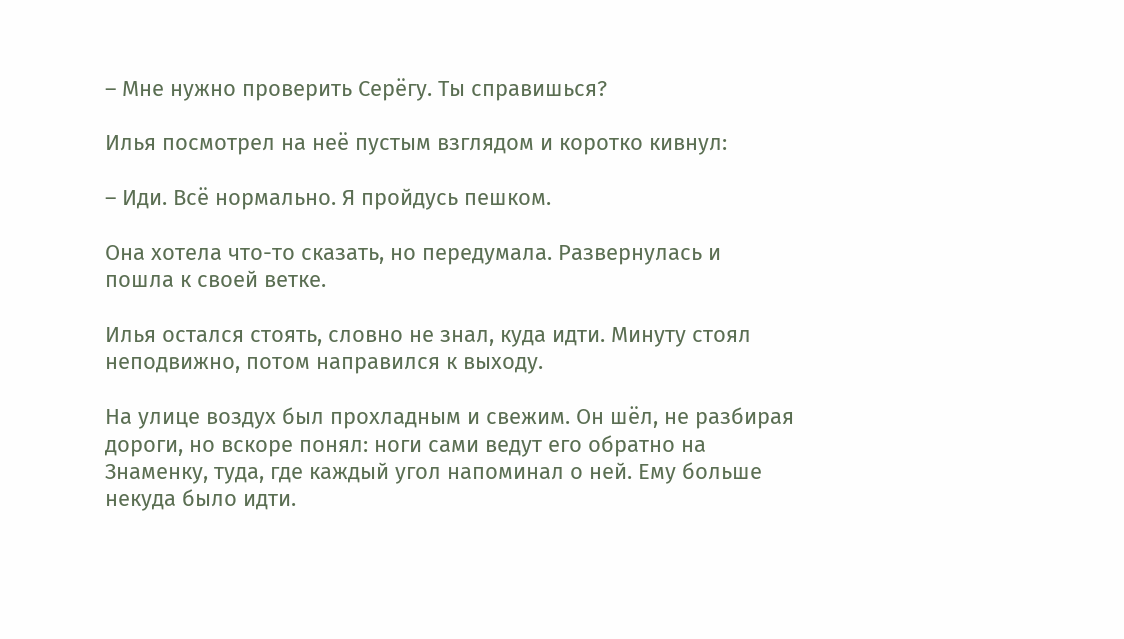– Мне нужно проверить Серёгу. Ты справишься?

Илья посмотрел на неё пустым взглядом и коротко кивнул:

– Иди. Всё нормально. Я пройдусь пешком.

Она хотела что-то сказать, но передумала. Развернулась и пошла к своей ветке.

Илья остался стоять, словно не знал, куда идти. Минуту стоял неподвижно, потом направился к выходу.

На улице воздух был прохладным и свежим. Он шёл, не разбирая дороги, но вскоре понял: ноги сами ведут его обратно на Знаменку, туда, где каждый угол напоминал о ней. Ему больше некуда было идти.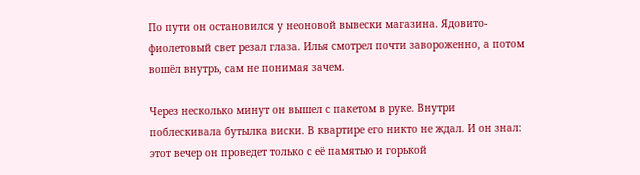По пути он остановился у неоновой вывески магазина. Ядовито-фиолетовый свет резал глаза. Илья смотрел почти завороженно, а потом вошёл внутрь, сам не понимая зачем.

Через несколько минут он вышел с пакетом в руке. Внутри поблескивала бутылка виски. В квартире его никто не ждал. И он знал: этот вечер он проведет только с её памятью и горькой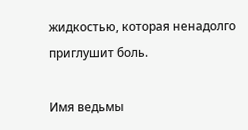жидкостью, которая ненадолго приглушит боль.

Имя ведьмы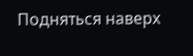Подняться наверх